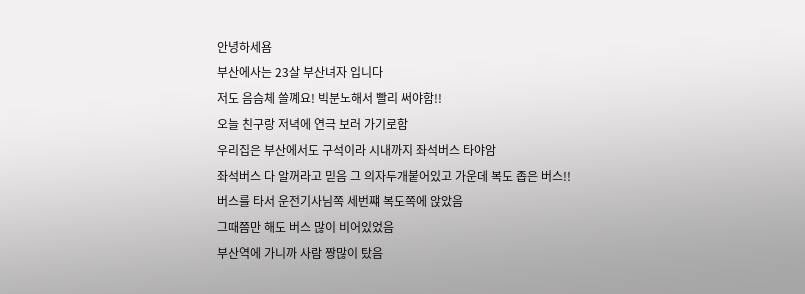안녕하세욤
부산에사는 23살 부산녀자 입니다
저도 음슴체 쓸꼐요! 빅분노해서 빨리 써야함!!
오늘 친구랑 저녁에 연극 보러 가기로함
우리집은 부산에서도 구석이라 시내까지 좌석버스 타야암
좌석버스 다 알꺼라고 믿음 그 의자두개붙어있고 가운데 복도 좁은 버스!!
버스를 타서 운전기사님쪽 세번쨰 복도쪽에 앉았음
그때쯤만 해도 버스 많이 비어있었음
부산역에 가니까 사람 짱많이 탔음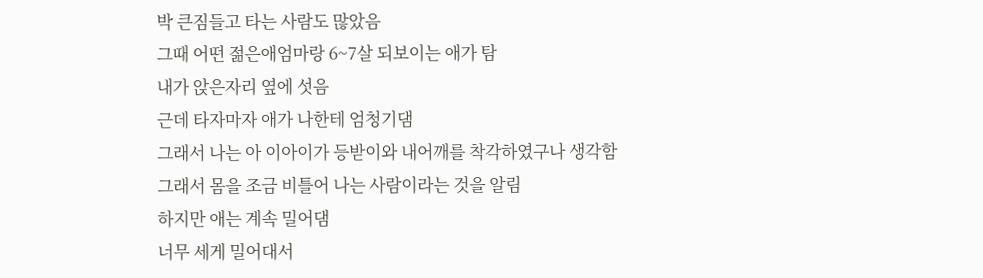박 큰짐들고 타는 사람도 많았음
그때 어떤 젊은애엄마랑 6~7살 되보이는 애가 탐
내가 앉은자리 옆에 섯음
근데 타자마자 애가 나한테 엄청기댐
그래서 나는 아 이아이가 등받이와 내어깨를 착각하였구나 생각함
그래서 몸을 조금 비틀어 나는 사람이라는 것을 알림
하지만 애는 계속 밀어댐
너무 세게 밀어대서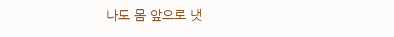나도 몸 앞으로 냇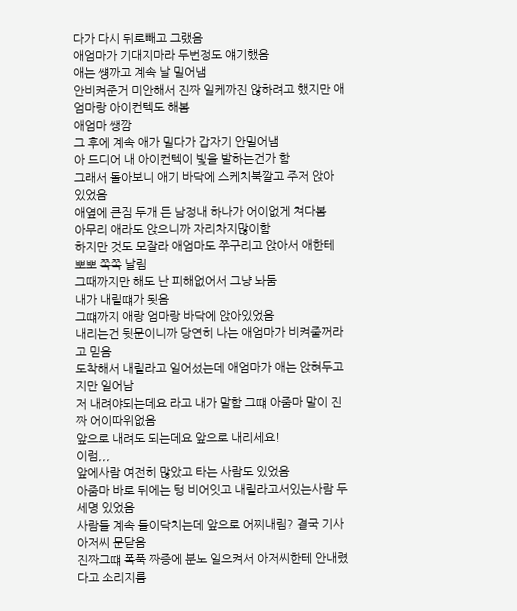다가 다시 뒤로빼고 그랬음
애엄마가 기대지마라 두번정도 얘기했음
애는 썡까고 계속 날 밀어냄
안비켜준거 미안해서 진짜 일케까진 않하려고 했지만 애엄마랑 아이컨텍도 해봄
애엄마 쌩깜
그 후에 계속 애가 밀다가 갑자기 안밀어냄
아 드디어 내 아이컨텍이 빛을 발하는건가 함
그래서 돌아보니 애기 바닥에 스케치북깔고 주저 앉아 있었음
애옆에 큰짐 두개 든 남정내 하나가 어이없게 쳐다봄
아무리 애라도 앉으니까 자리차지많이함
하지만 것도 모잘라 애엄마도 쭈구리고 앉아서 애한테 뽀뽀 쪽쪽 날림
그때까지만 해도 난 피해없어서 그냥 놔둠
내가 내릴떄가 됫음
그떄까지 애랑 엄마랑 바닥에 앉아있었음
내리는건 뒷문이니까 당연히 나는 애엄마가 비켜줄꺼라고 믿음
도착해서 내릴라고 일어섰는데 애엄마가 애는 앉혀두고 지만 일어남
저 내려야되는데요 라고 내가 말함 그떄 아줌마 말이 진짜 어이따위없음
앞으로 내려도 되는데요 앞으로 내리세요!
이럼,,,
앞에사람 여전히 많았고 타는 사람도 있었음
아줌마 바로 뒤에는 텅 비어잇고 내릴라고서있는사람 두세명 있었음
사람들 계속 들이닥치는데 앞으로 어찌내림? 결국 기사아저씨 문닫음
진짜그떄 폭푹 짜증에 분노 일으켜서 아저씨한테 안내렸다고 소리지름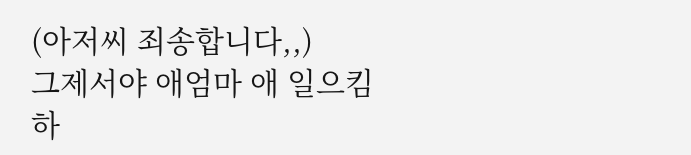(아저씨 죄송합니다,,)
그제서야 애엄마 애 일으킴
하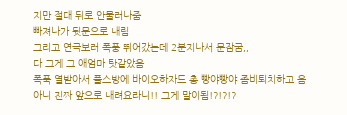지만 절대 뒤로 안물러나줌
빠져나가 뒷문으로 내림
그리고 연극보러 폭풍 뛰어갔는데 2분지나서 문잠굼,,
다 그게 그 애엄마 탓같았음
폭푹 열받아서 플스방에 바이오하자드 총 빵야빵야 좀비퇴치하고 옴
아니 진짜 앞으로 내려요라니!! 그게 말이됨!?!?!?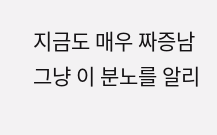지금도 매우 짜증남
그냥 이 분노를 알리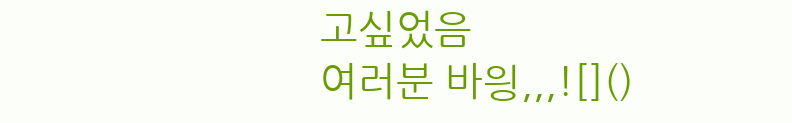고싶었음
여러분 바읭,,,![]()